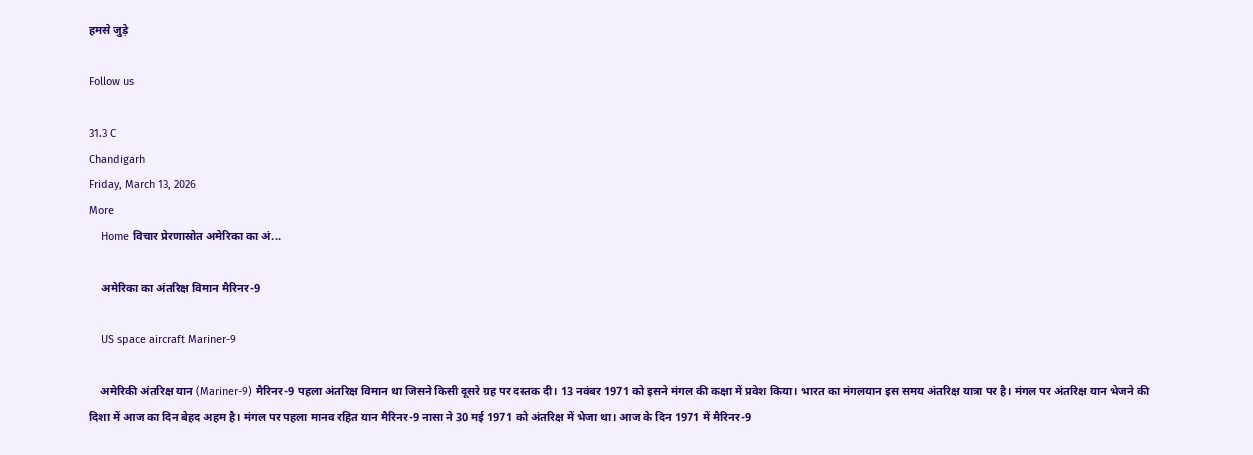हमसे जुड़े

Follow us

31.3 C
Chandigarh
Friday, March 13, 2026
More
    Home विचार प्रेरणास्रोत अमेरिका का अं...

    अमेरिका का अंतरिक्ष विमान मैरिनर-9

    US space aircraft Mariner-9

    अमेरिकी अंतरिक्ष यान (Mariner-9) मैरिनर-9 पहला अंतरिक्ष विमान था जिसने किसी दूसरे ग्रह पर दस्तक दी। 13 नवंबर 1971 को इसने मंगल की कक्षा में प्रवेश किया। भारत का मंगलयान इस समय अंतरिक्ष यात्रा पर है। मंगल पर अंतरिक्ष यान भेजने की दिशा में आज का दिन बेहद अहम है। मंगल पर पहला मानव रहित यान मैरिनर-9 नासा ने 30 मई 1971 को अंतरिक्ष में भेजा था। आज के दिन 1971 में मैरिनर-9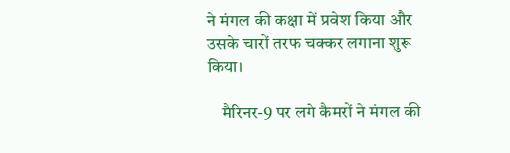ने मंगल की कक्षा में प्रवेश किया और उसके चारों तरफ चक्कर लगाना शुरू किया।

    मैरिनर-9 पर लगे कैमरों ने मंगल की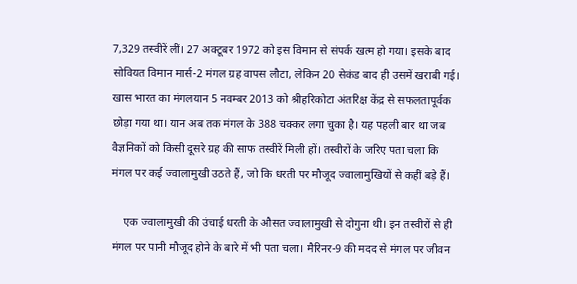7,329 तस्वीरें लीं। 27 अक्टूबर 1972 को इस विमान से संपर्क खत्म हो गया। इसके बाद सोवियत विमान मार्स-2 मंगल ग्रह वापस लौटा, लेकिन 20 सेकंड बाद ही उसमें खराबी गई। खास भारत का मंगलयान 5 नवम्बर 2013 को श्रीहरिकोटा अंतरिक्ष केंद्र से सफलतापूर्वक छोड़ा गया था। यान अब तक मंगल के 388 चक्कर लगा चुका है। यह पहली बार था जब वैज्ञनिकों को किसी दूसरे ग्रह की साफ तस्वीरें मिली हों। तस्वीरों के जरिए पता चला कि मंगल पर कई ज्वालामुखी उठते हैं, जो कि धरती पर मौजूद ज्वालामुखियों से कहीं बड़े हैं।

    एक ज्वालामुखी की उंचाई धरती के औसत ज्वालामुखी से दोगुना थी। इन तस्वीरों से ही मंगल पर पानी मौजूद होने के बारे में भी पता चला। मैरिनर-9 की मदद से मंगल पर जीवन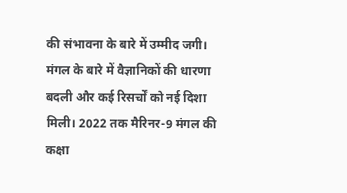की संभावना के बारे में उम्मीद जगी। मंगल के बारे में वैज्ञानिकों की धारणा बदली और कई रिसर्चों को नई दिशा मिली। 2022 तक मैरिनर-9 मंगल की कक्षा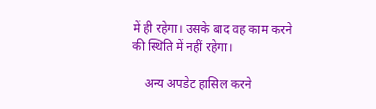में ही रहेगा। उसके बाद वह काम करने की स्थिति में नहीं रहेगा।

    अन्य अपडेट हासिल करने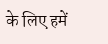के लिए हमें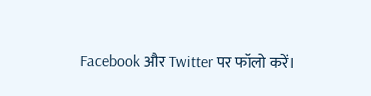Facebook और Twitter पर फॉलो करें।